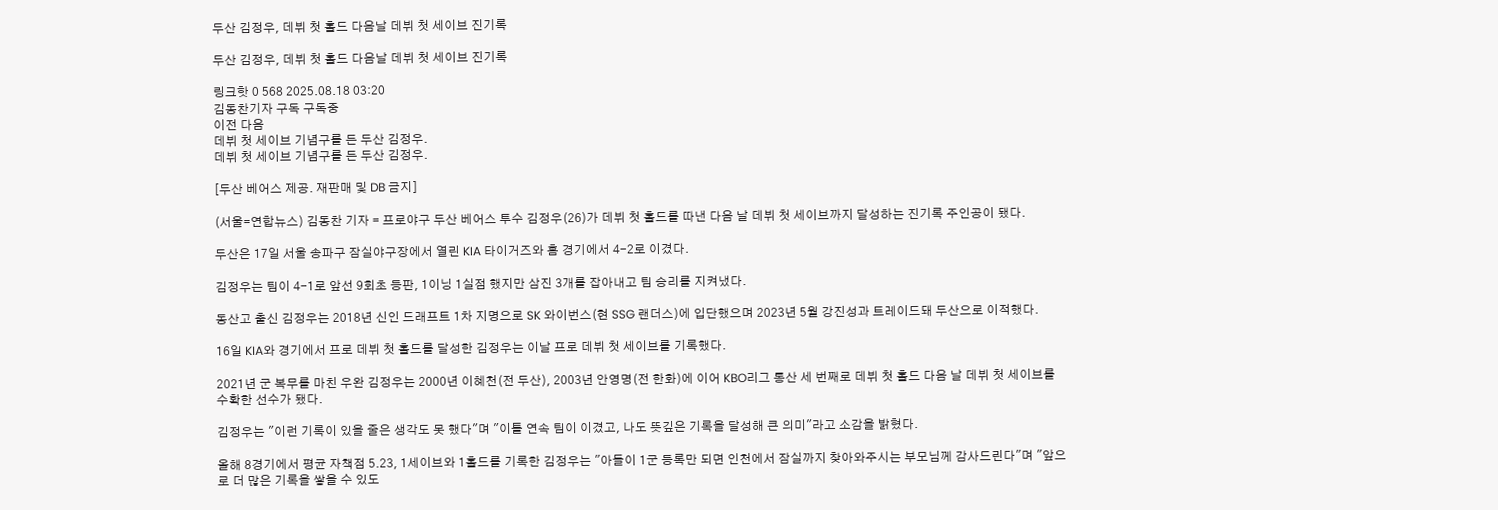두산 김정우, 데뷔 첫 홀드 다음날 데뷔 첫 세이브 진기록

두산 김정우, 데뷔 첫 홀드 다음날 데뷔 첫 세이브 진기록

링크핫 0 568 2025.08.18 03:20
김동찬기자 구독 구독중
이전 다음
데뷔 첫 세이브 기념구를 든 두산 김정우.
데뷔 첫 세이브 기념구를 든 두산 김정우.

[두산 베어스 제공. 재판매 및 DB 금지]

(서울=연합뉴스) 김동찬 기자 = 프로야구 두산 베어스 투수 김정우(26)가 데뷔 첫 홀드를 따낸 다음 날 데뷔 첫 세이브까지 달성하는 진기록 주인공이 됐다.

두산은 17일 서울 송파구 잠실야구장에서 열린 KIA 타이거즈와 홈 경기에서 4-2로 이겼다.

김정우는 팀이 4-1로 앞선 9회초 등판, 1이닝 1실점 했지만 삼진 3개를 잡아내고 팀 승리를 지켜냈다.

동산고 출신 김정우는 2018년 신인 드래프트 1차 지명으로 SK 와이번스(현 SSG 랜더스)에 입단했으며 2023년 5월 강진성과 트레이드돼 두산으로 이적했다.

16일 KIA와 경기에서 프로 데뷔 첫 홀드를 달성한 김정우는 이날 프로 데뷔 첫 세이브를 기록했다.

2021년 군 복무를 마친 우완 김정우는 2000년 이혜천(전 두산), 2003년 안영명(전 한화)에 이어 KBO리그 통산 세 번째로 데뷔 첫 홀드 다음 날 데뷔 첫 세이브를 수확한 선수가 됐다.

김정우는 "이런 기록이 있을 줄은 생각도 못 했다"며 "이틀 연속 팀이 이겼고, 나도 뜻깊은 기록을 달성해 큰 의미"라고 소감을 밝혔다.

올해 8경기에서 평균 자책점 5.23, 1세이브와 1홀드를 기록한 김정우는 "아들이 1군 등록만 되면 인천에서 잠실까지 찾아와주시는 부모님께 감사드린다"며 "앞으로 더 많은 기록을 쌓을 수 있도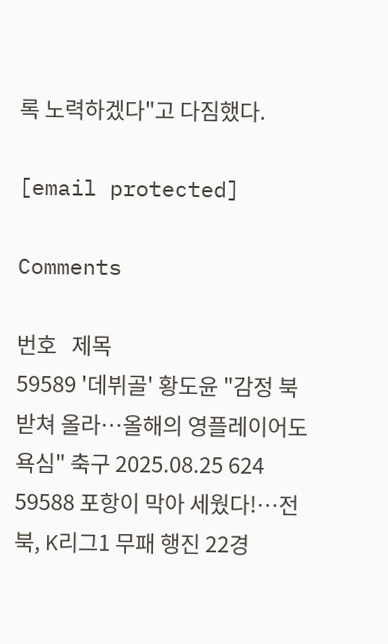록 노력하겠다"고 다짐했다.

[email protected]

Comments

번호   제목
59589 '데뷔골' 황도윤 "감정 북받쳐 올라…올해의 영플레이어도 욕심" 축구 2025.08.25 624
59588 포항이 막아 세웠다!…전북, K리그1 무패 행진 22경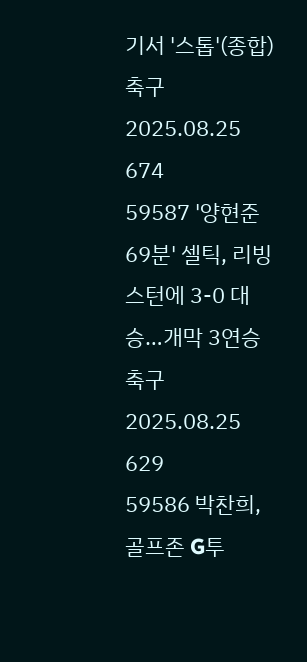기서 '스톱'(종합) 축구 2025.08.25 674
59587 '양현준 69분' 셀틱, 리빙스턴에 3-0 대승…개막 3연승 축구 2025.08.25 629
59586 박찬희, 골프존 G투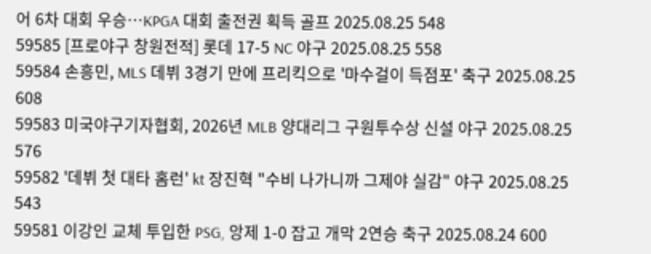어 6차 대회 우승…KPGA 대회 출전권 획득 골프 2025.08.25 548
59585 [프로야구 창원전적] 롯데 17-5 NC 야구 2025.08.25 558
59584 손흥민, MLS 데뷔 3경기 만에 프리킥으로 '마수걸이 득점포' 축구 2025.08.25 608
59583 미국야구기자협회, 2026년 MLB 양대리그 구원투수상 신설 야구 2025.08.25 576
59582 '데뷔 첫 대타 홈런' kt 장진혁 "수비 나가니까 그제야 실감" 야구 2025.08.25 543
59581 이강인 교체 투입한 PSG, 앙제 1-0 잡고 개막 2연승 축구 2025.08.24 600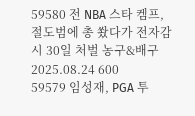59580 전 NBA 스타 켐프, 절도범에 총 쐈다가 전자감시 30일 처벌 농구&배구 2025.08.24 600
59579 임성재, PGA 투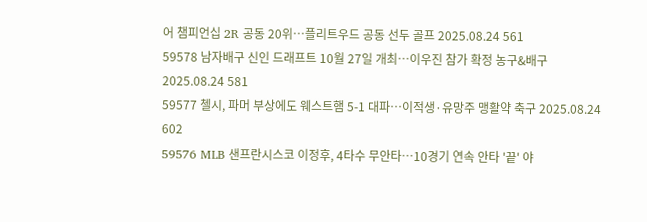어 챔피언십 2R 공동 20위…플리트우드 공동 선두 골프 2025.08.24 561
59578 남자배구 신인 드래프트 10월 27일 개최…이우진 참가 확정 농구&배구 2025.08.24 581
59577 첼시, 파머 부상에도 웨스트햄 5-1 대파…이적생·유망주 맹활약 축구 2025.08.24 602
59576 MLB 샌프란시스코 이정후, 4타수 무안타…10경기 연속 안타 '끝' 야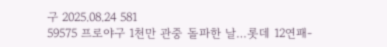구 2025.08.24 581
59575 프로야구 1천만 관중 돌파한 날…롯데 12연패-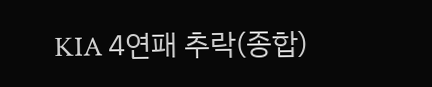KIA 4연패 추락(종합)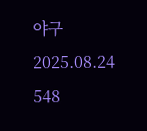야구 2025.08.24 548